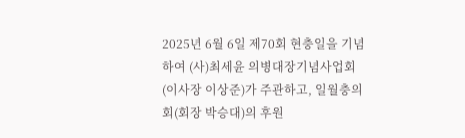2025년 6월 6일 제70회 현충일을 기념하여 (사)최세윤 의병대장기념사업회(이사장 이상준)가 주관하고, 일월충의회(회장 박승대)의 후원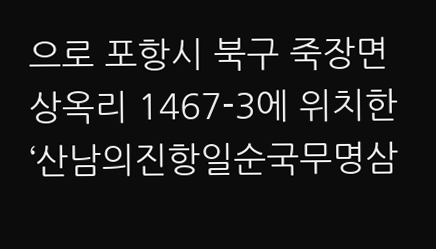으로 포항시 북구 죽장면 상옥리 1467-3에 위치한  ‘산남의진항일순국무명삼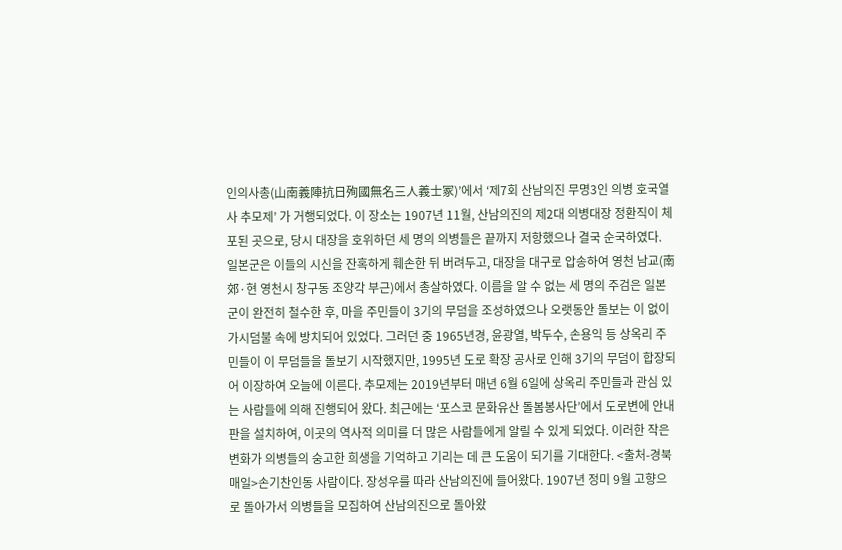인의사총(山南義陣抗日殉國無名三人義士冢)’에서 ‘제7회 산남의진 무명3인 의병 호국열사 추모제’ 가 거행되었다. 이 장소는 1907년 11월, 산남의진의 제2대 의병대장 정환직이 체포된 곳으로, 당시 대장을 호위하던 세 명의 의병들은 끝까지 저항했으나 결국 순국하였다. 일본군은 이들의 시신을 잔혹하게 훼손한 뒤 버려두고, 대장을 대구로 압송하여 영천 남교(南郊·현 영천시 창구동 조양각 부근)에서 총살하였다. 이름을 알 수 없는 세 명의 주검은 일본군이 완전히 철수한 후, 마을 주민들이 3기의 무덤을 조성하였으나 오랫동안 돌보는 이 없이 가시덤불 속에 방치되어 있었다. 그러던 중 1965년경, 윤광열, 박두수, 손용익 등 상옥리 주민들이 이 무덤들을 돌보기 시작했지만, 1995년 도로 확장 공사로 인해 3기의 무덤이 합장되어 이장하여 오늘에 이른다. 추모제는 2019년부터 매년 6월 6일에 상옥리 주민들과 관심 있는 사람들에 의해 진행되어 왔다. 최근에는 ‘포스코 문화유산 돌봄봉사단’에서 도로변에 안내판을 설치하여, 이곳의 역사적 의미를 더 많은 사람들에게 알릴 수 있게 되었다. 이러한 작은 변화가 의병들의 숭고한 희생을 기억하고 기리는 데 큰 도움이 되기를 기대한다. <출처-경북매일>손기찬인동 사람이다. 장성우를 따라 산남의진에 들어왔다. 1907년 정미 9월 고향으로 돌아가서 의병들을 모집하여 산남의진으로 돌아왔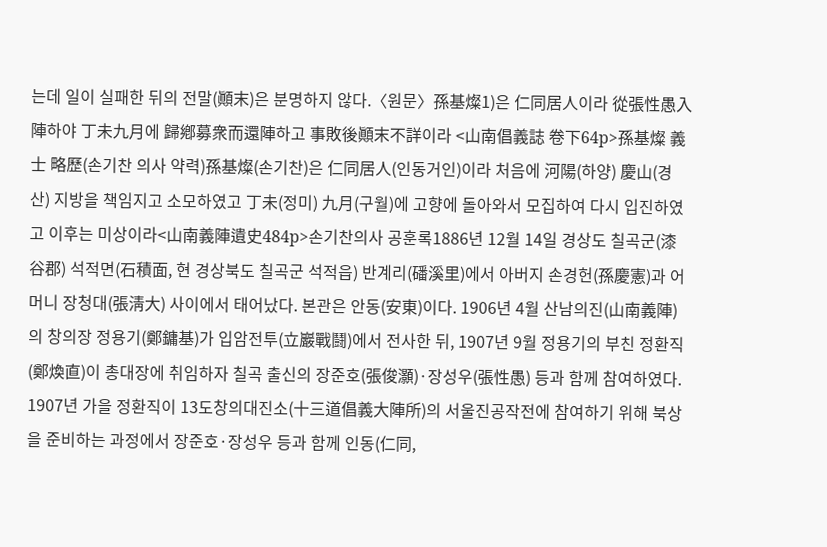는데 일이 실패한 뒤의 전말(顚末)은 분명하지 않다.〈원문〉孫基燦1)은 仁同居人이라 從張性愚入陣하야 丁未九月에 歸鄕募衆而還陣하고 事敗後顚末不詳이라 <山南倡義誌 卷下64p>孫基燦 義士 略歷(손기찬 의사 약력)孫基燦(손기찬)은 仁同居人(인동거인)이라 처음에 河陽(하양) 慶山(경산) 지방을 책임지고 소모하였고 丁未(정미) 九月(구월)에 고향에 돌아와서 모집하여 다시 입진하였고 이후는 미상이라<山南義陣遺史484p>손기찬의사 공훈록1886년 12월 14일 경상도 칠곡군(漆谷郡) 석적면(石積面, 현 경상북도 칠곡군 석적읍) 반계리(磻溪里)에서 아버지 손경헌(孫慶憲)과 어머니 장청대(張淸大) 사이에서 태어났다. 본관은 안동(安東)이다. 1906년 4월 산남의진(山南義陣)의 창의장 정용기(鄭鏞基)가 입암전투(立巖戰鬪)에서 전사한 뒤, 1907년 9월 정용기의 부친 정환직(鄭煥直)이 총대장에 취임하자 칠곡 출신의 장준호(張俊灝)·장성우(張性愚) 등과 함께 참여하였다. 1907년 가을 정환직이 13도창의대진소(十三道倡義大陣所)의 서울진공작전에 참여하기 위해 북상을 준비하는 과정에서 장준호·장성우 등과 함께 인동(仁同,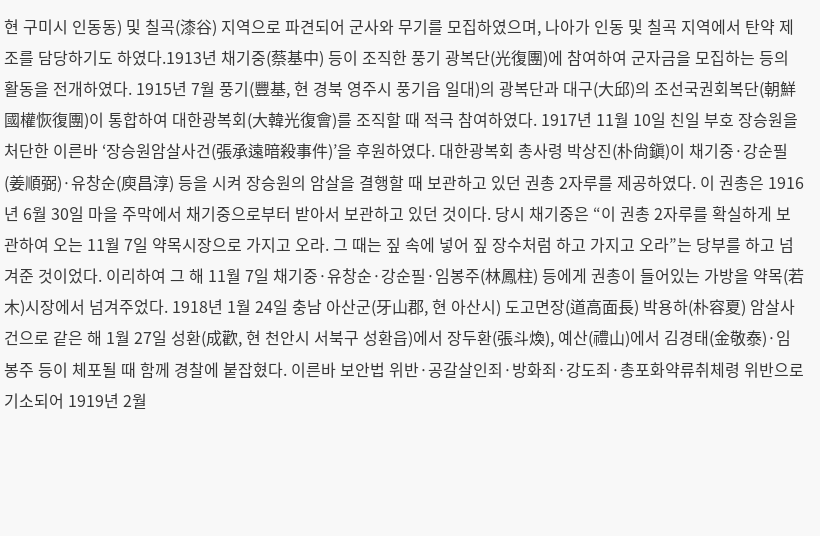현 구미시 인동동) 및 칠곡(漆谷) 지역으로 파견되어 군사와 무기를 모집하였으며, 나아가 인동 및 칠곡 지역에서 탄약 제조를 담당하기도 하였다.1913년 채기중(蔡基中) 등이 조직한 풍기 광복단(光復團)에 참여하여 군자금을 모집하는 등의 활동을 전개하였다. 1915년 7월 풍기(豐基, 현 경북 영주시 풍기읍 일대)의 광복단과 대구(大邱)의 조선국권회복단(朝鮮國權恢復團)이 통합하여 대한광복회(大韓光復會)를 조직할 때 적극 참여하였다. 1917년 11월 10일 친일 부호 장승원을 처단한 이른바 ‘장승원암살사건(張承遠暗殺事件)’을 후원하였다. 대한광복회 총사령 박상진(朴尙鎭)이 채기중·강순필(姜順弼)·유창순(庾昌淳) 등을 시켜 장승원의 암살을 결행할 때 보관하고 있던 권총 2자루를 제공하였다. 이 권총은 1916년 6월 30일 마을 주막에서 채기중으로부터 받아서 보관하고 있던 것이다. 당시 채기중은 “이 권총 2자루를 확실하게 보관하여 오는 11월 7일 약목시장으로 가지고 오라. 그 때는 짚 속에 넣어 짚 장수처럼 하고 가지고 오라”는 당부를 하고 넘겨준 것이었다. 이리하여 그 해 11월 7일 채기중·유창순·강순필·임봉주(林鳳柱) 등에게 권총이 들어있는 가방을 약목(若木)시장에서 넘겨주었다. 1918년 1월 24일 충남 아산군(牙山郡, 현 아산시) 도고면장(道高面長) 박용하(朴容夏) 암살사건으로 같은 해 1월 27일 성환(成歡, 현 천안시 서북구 성환읍)에서 장두환(張斗煥), 예산(禮山)에서 김경태(金敬泰)·임봉주 등이 체포될 때 함께 경찰에 붙잡혔다. 이른바 보안법 위반·공갈살인죄·방화죄·강도죄·총포화약류취체령 위반으로 기소되어 1919년 2월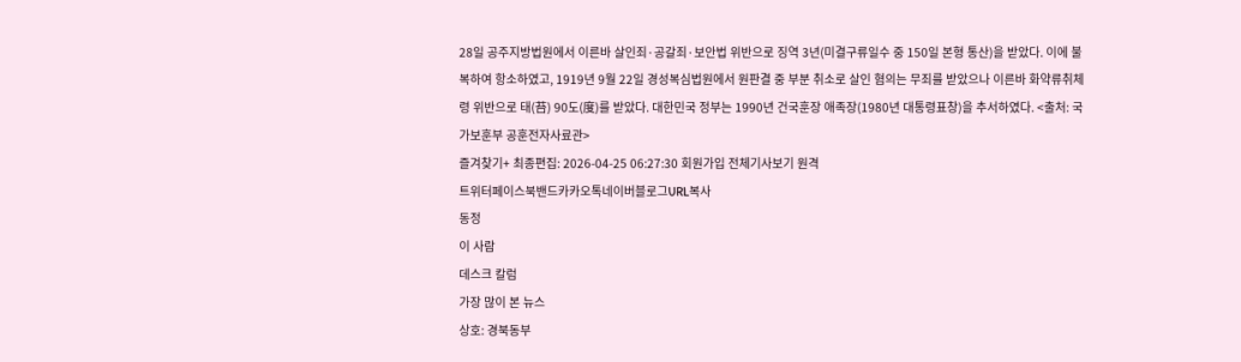28일 공주지방법원에서 이른바 살인죄·공갈죄·보안법 위반으로 징역 3년(미결구류일수 중 150일 본형 통산)을 받았다. 이에 불복하여 항소하였고, 1919년 9월 22일 경성복심법원에서 원판결 중 부분 취소로 살인 혐의는 무죄를 받았으나 이른바 화약류취체령 위반으로 태(苔) 90도(度)를 받았다. 대한민국 정부는 1990년 건국훈장 애족장(1980년 대통령표창)을 추서하였다. <출처: 국가보훈부 공훈전자사료관>
즐겨찾기+ 최종편집: 2026-04-25 06:27:30 회원가입 전체기사보기 원격
트위터페이스북밴드카카오톡네이버블로그URL복사
동정
이 사람
데스크 칼럼
가장 많이 본 뉴스
상호: 경북동부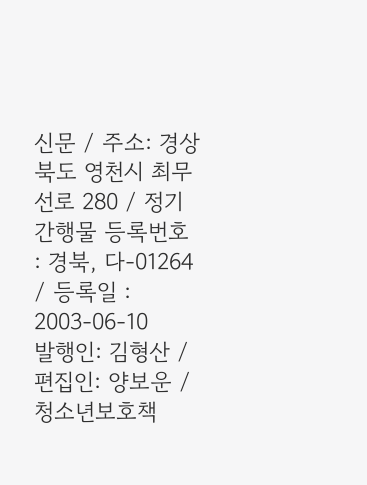신문 / 주소: 경상북도 영천시 최무선로 280 / 정기간행물 등록번호 : 경북, 다-01264 / 등록일 : 2003-06-10
발행인: 김형산 / 편집인: 양보운 / 청소년보호책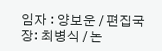임자 : 양보운 / 편집국장: 최병식 / 논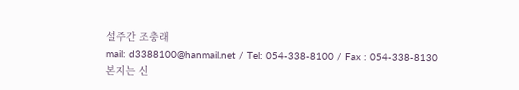설주간 조충래
mail: d3388100@hanmail.net / Tel: 054-338-8100 / Fax : 054-338-8130
본지는 신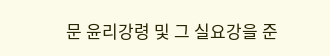문 윤리강령 및 그 실요강을 준